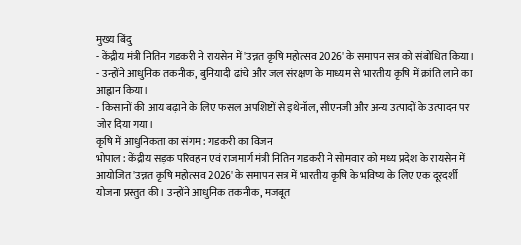मुख्य बिंदु
- केंद्रीय मंत्री नितिन गडकरी ने रायसेन में 'उन्नत कृषि महोत्सव 2026' के समापन सत्र को संबोधित किया।
- उन्होंने आधुनिक तकनीक, बुनियादी ढांचे और जल संरक्षण के माध्यम से भारतीय कृषि में क्रांति लाने का आह्वान किया।
- किसानों की आय बढ़ाने के लिए फसल अपशिष्टों से इथेनॉल, सीएनजी और अन्य उत्पादों के उत्पादन पर जोर दिया गया।
कृषि में आधुनिकता का संगम: गडकरी का विजन
भोपाल : केंद्रीय सड़क परिवहन एवं राजमार्ग मंत्री नितिन गडकरी ने सोमवार को मध्य प्रदेश के रायसेन में आयोजित 'उन्नत कृषि महोत्सव 2026' के समापन सत्र में भारतीय कृषि के भविष्य के लिए एक दूरदर्शी योजना प्रस्तुत की। उन्होंने आधुनिक तकनीक, मजबूत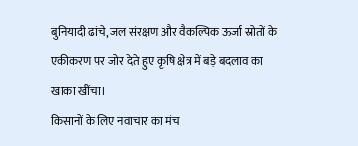बुनियादी ढांचे, जल संरक्षण और वैकल्पिक ऊर्जा स्रोतों के एकीकरण पर जोर देते हुए कृषि क्षेत्र में बड़े बदलाव का खाका खींचा।
किसानों के लिए नवाचार का मंच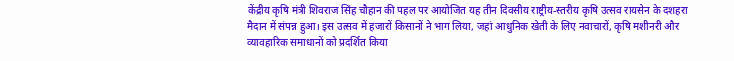केंद्रीय कृषि मंत्री शिवराज सिंह चौहान की पहल पर आयोजित यह तीन दिवसीय राष्ट्रीय-स्तरीय कृषि उत्सव रायसेन के दशहरा मैदान में संपन्न हुआ। इस उत्सव में हजारों किसानों ने भाग लिया, जहां आधुनिक खेती के लिए नवाचारों, कृषि मशीनरी और व्यावहारिक समाधानों को प्रदर्शित किया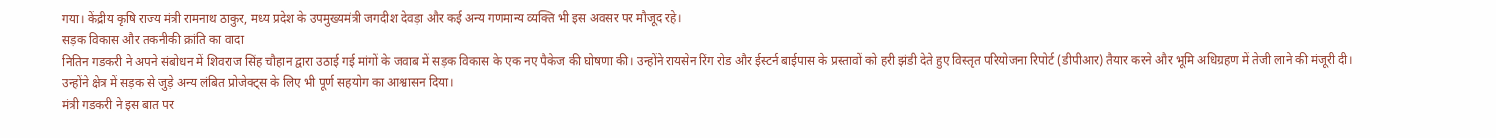गया। केंद्रीय कृषि राज्य मंत्री रामनाथ ठाकुर, मध्य प्रदेश के उपमुख्यमंत्री जगदीश देवड़ा और कई अन्य गणमान्य व्यक्ति भी इस अवसर पर मौजूद रहे।
सड़क विकास और तकनीकी क्रांति का वादा
नितिन गडकरी ने अपने संबोधन में शिवराज सिंह चौहान द्वारा उठाई गई मांगों के जवाब में सड़क विकास के एक नए पैकेज की घोषणा की। उन्होंने रायसेन रिंग रोड और ईस्टर्न बाईपास के प्रस्तावों को हरी झंडी देते हुए विस्तृत परियोजना रिपोर्ट (डीपीआर) तैयार करने और भूमि अधिग्रहण में तेजी लाने की मंजूरी दी। उन्होंने क्षेत्र में सड़क से जुड़े अन्य लंबित प्रोजेक्ट्स के लिए भी पूर्ण सहयोग का आश्वासन दिया।
मंत्री गडकरी ने इस बात पर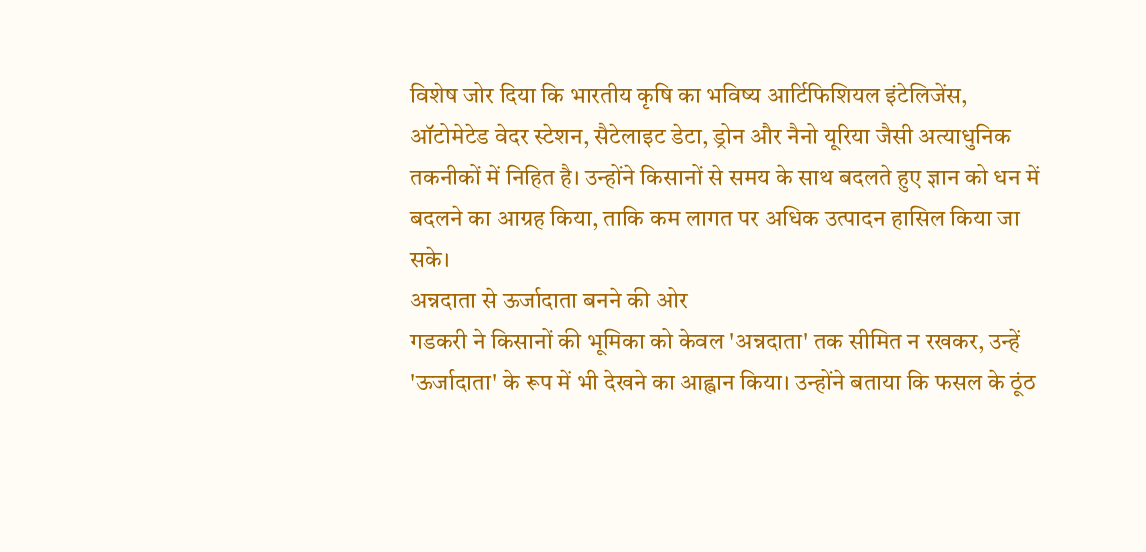विशेष जोर दिया कि भारतीय कृषि का भविष्य आर्टिफिशियल इंटेलिजेंस, ऑटोमेटेड वेदर स्टेशन, सैटेलाइट डेटा, ड्रोन और नैनो यूरिया जैसी अत्याधुनिक तकनीकों में निहित है। उन्होंने किसानों से समय के साथ बदलते हुए ज्ञान को धन में बदलने का आग्रह किया, ताकि कम लागत पर अधिक उत्पादन हासिल किया जा सके।
अन्नदाता से ऊर्जादाता बनने की ओर
गडकरी ने किसानों की भूमिका को केवल 'अन्नदाता' तक सीमित न रखकर, उन्हें 'ऊर्जादाता' के रूप में भी देखने का आह्वान किया। उन्होंने बताया कि फसल के ठूंठ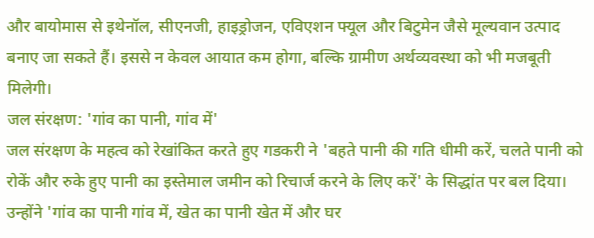और बायोमास से इथेनॉल, सीएनजी, हाइड्रोजन, एविएशन फ्यूल और बिटुमेन जैसे मूल्यवान उत्पाद बनाए जा सकते हैं। इससे न केवल आयात कम होगा, बल्कि ग्रामीण अर्थव्यवस्था को भी मजबूती मिलेगी।
जल संरक्षण: 'गांव का पानी, गांव में'
जल संरक्षण के महत्व को रेखांकित करते हुए गडकरी ने 'बहते पानी की गति धीमी करें, चलते पानी को रोकें और रुके हुए पानी का इस्तेमाल जमीन को रिचार्ज करने के लिए करें' के सिद्धांत पर बल दिया। उन्होंने 'गांव का पानी गांव में, खेत का पानी खेत में और घर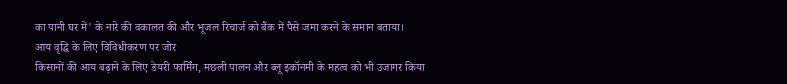का पानी घर में' के नारे की वकालत की और भूजल रिचार्ज को बैंक में पैसे जमा करने के समान बताया।
आय वृद्धि के लिए विविधीकरण पर जोर
किसानों की आय बढ़ाने के लिए डेयरी फार्मिंग, मछली पालन और ब्लू इकॉनमी के महत्व को भी उजागर किया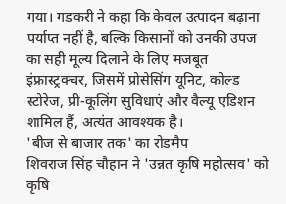गया। गडकरी ने कहा कि केवल उत्पादन बढ़ाना पर्याप्त नहीं है, बल्कि किसानों को उनकी उपज का सही मूल्य दिलाने के लिए मजबूत इंफ्रास्ट्रक्चर, जिसमें प्रोसेसिंग यूनिट, कोल्ड स्टोरेज, प्री-कूलिंग सुविधाएं और वैल्यू एडिशन शामिल हैं, अत्यंत आवश्यक है।
'बीज से बाजार तक' का रोडमैप
शिवराज सिंह चौहान ने 'उन्नत कृषि महोत्सव' को कृषि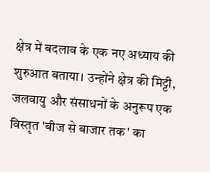क्षेत्र में बदलाव के एक नए अध्याय की शुरुआत बताया। उन्होंने क्षेत्र की मिट्टी, जलवायु और संसाधनों के अनुरूप एक विस्तृत 'बीज से बाजार तक' का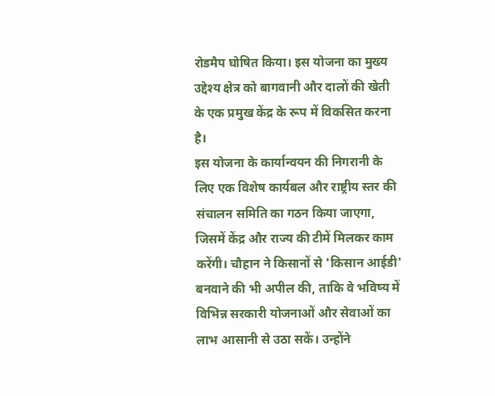रोडमैप घोषित किया। इस योजना का मुख्य उद्देश्य क्षेत्र को बागवानी और दालों की खेती के एक प्रमुख केंद्र के रूप में विकसित करना है।
इस योजना के कार्यान्वयन की निगरानी के लिए एक विशेष कार्यबल और राष्ट्रीय स्तर की संचालन समिति का गठन किया जाएगा, जिसमें केंद्र और राज्य की टीमें मिलकर काम करेंगी। चौहान ने किसानों से 'किसान आईडी' बनवाने की भी अपील की, ताकि वे भविष्य में विभिन्न सरकारी योजनाओं और सेवाओं का लाभ आसानी से उठा सकें। उन्होंने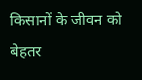किसानों के जीवन को बेहतर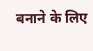बनाने के लिए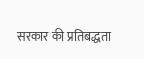सरकार की प्रतिबद्धता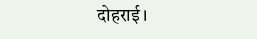दोहराई।